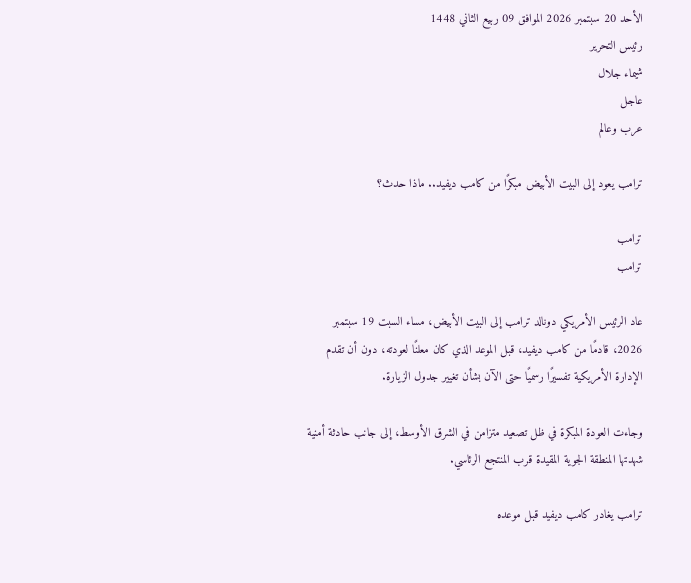الأحد 20 سبتمبر 2026 الموافق 09 ربيع الثاني 1448
رئيس التحرير
شيماء جلال
عاجل
عرب وعالم

ترامب يعود إلى البيت الأبيض مبكرًا من كامب ديفيد.. ماذا حدث؟

ترامب
ترامب

عاد الرئيس الأمريكي دونالد ترامب إلى البيت الأبيض، مساء السبت 19 سبتمبر 2026، قادمًا من كامب ديفيد، قبل الموعد الذي كان معلنًا لعودته، دون أن تقدم الإدارة الأمريكية تفسيرًا رسميًا حتى الآن بشأن تغيير جدول الزيارة.

وجاءت العودة المبكرة في ظل تصعيد متزامن في الشرق الأوسط، إلى جانب حادثة أمنية شهدتها المنطقة الجوية المقيدة قرب المنتجع الرئاسي.

ترامب يغادر كامب ديفيد قبل موعده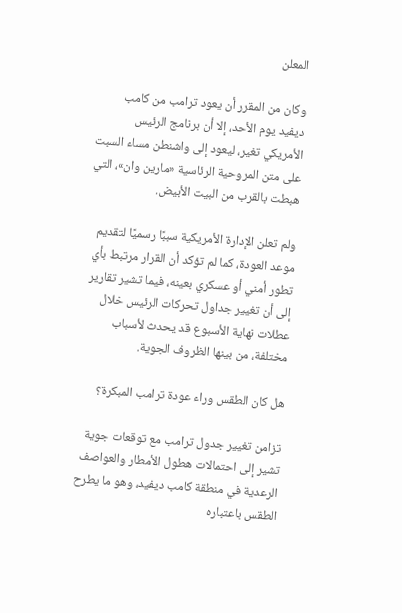المعلن

وكان من المقرر أن يعود ترامب من كامب ديفيد يوم الأحد، إلا أن برنامج الرئيس الأمريكي تغير، ليعود إلى واشنطن مساء السبت على متن المروحية الرئاسية «مارين وان»، التي هبطت بالقرب من البيت الأبيض.

ولم تعلن الإدارة الأمريكية سببًا رسميًا لتقديم موعد العودة، كما لم تؤكد أن القرار مرتبط بأي تطور أمني أو عسكري بعينه، فيما تشير تقارير إلى أن تغيير جداول تحركات الرئيس خلال عطلات نهاية الأسبوع قد يحدث لأسباب مختلفة، من بينها الظروف الجوية.

هل كان الطقس وراء عودة ترامب المبكرة؟

تزامن تغيير جدول ترامب مع توقعات جوية تشير إلى احتمالات هطول الأمطار والعواصف الرعدية في منطقة كامب ديفيد، وهو ما يطرح الطقس باعتباره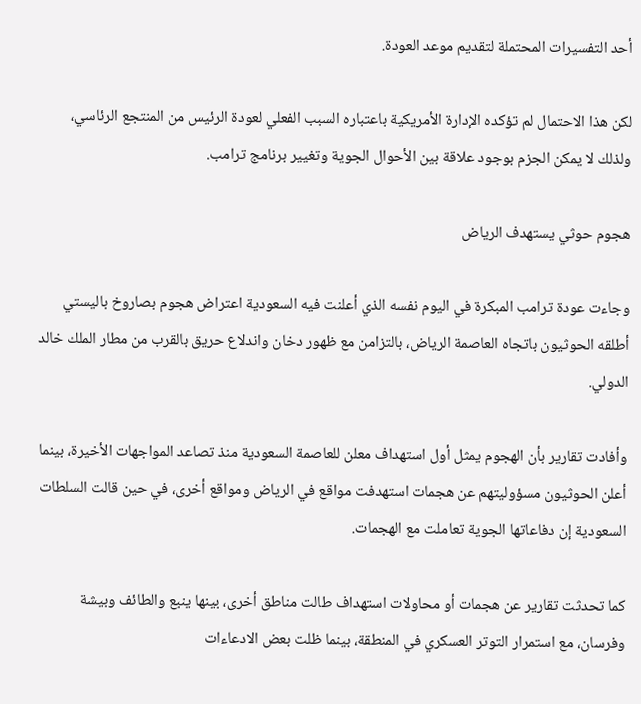أحد التفسيرات المحتملة لتقديم موعد العودة.

لكن هذا الاحتمال لم تؤكده الإدارة الأمريكية باعتباره السبب الفعلي لعودة الرئيس من المنتجع الرئاسي، ولذلك لا يمكن الجزم بوجود علاقة بين الأحوال الجوية وتغيير برنامج ترامب.

هجوم حوثي يستهدف الرياض

وجاءت عودة ترامب المبكرة في اليوم نفسه الذي أعلنت فيه السعودية اعتراض هجوم بصاروخ باليستي أطلقه الحوثيون باتجاه العاصمة الرياض، بالتزامن مع ظهور دخان واندلاع حريق بالقرب من مطار الملك خالد الدولي.

وأفادت تقارير بأن الهجوم يمثل أول استهداف معلن للعاصمة السعودية منذ تصاعد المواجهات الأخيرة، بينما أعلن الحوثيون مسؤوليتهم عن هجمات استهدفت مواقع في الرياض ومواقع أخرى، في حين قالت السلطات السعودية إن دفاعاتها الجوية تعاملت مع الهجمات.

كما تحدثت تقارير عن هجمات أو محاولات استهداف طالت مناطق أخرى، بينها ينبع والطائف وبيشة وفرسان، مع استمرار التوتر العسكري في المنطقة، بينما ظلت بعض الادعاءات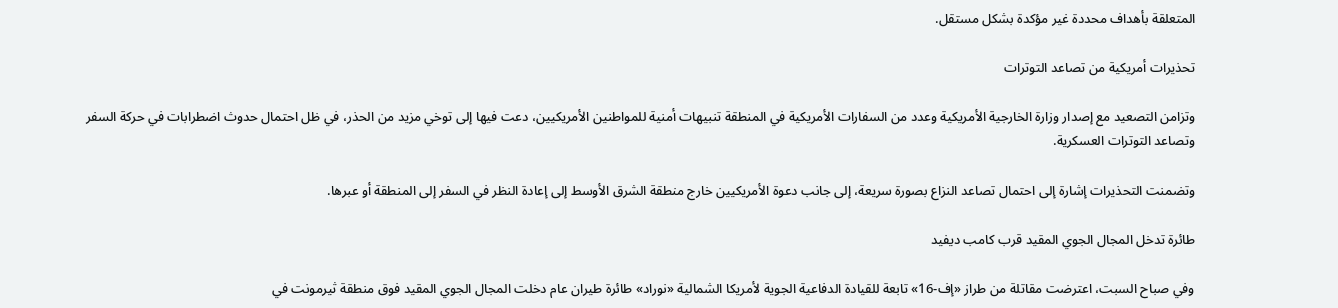المتعلقة بأهداف محددة غير مؤكدة بشكل مستقل.

تحذيرات أمريكية من تصاعد التوترات

وتزامن التصعيد مع إصدار وزارة الخارجية الأمريكية وعدد من السفارات الأمريكية في المنطقة تنبيهات أمنية للمواطنين الأمريكيين، دعت فيها إلى توخي مزيد من الحذر، في ظل احتمال حدوث اضطرابات في حركة السفر وتصاعد التوترات العسكرية.

وتضمنت التحذيرات إشارة إلى احتمال تصاعد النزاع بصورة سريعة، إلى جانب دعوة الأمريكيين خارج منطقة الشرق الأوسط إلى إعادة النظر في السفر إلى المنطقة أو عبرها.

طائرة تدخل المجال الجوي المقيد قرب كامب ديفيد

وفي صباح السبت، اعترضت مقاتلة من طراز «إف-16» تابعة للقيادة الدفاعية الجوية لأمريكا الشمالية «نوراد» طائرة طيران عام دخلت المجال الجوي المقيد فوق منطقة ثيرمونت في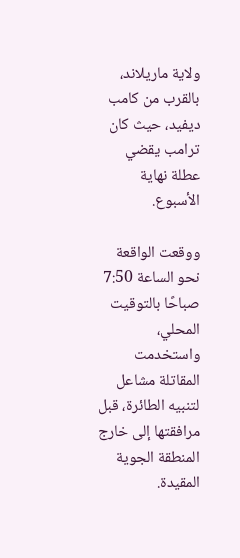ولاية ماريلاند، بالقرب من كامب ديفيد، حيث كان ترامب يقضي عطلة نهاية الأسبوع.

ووقعت الواقعة نحو الساعة 7:50 صباحًا بالتوقيت المحلي، واستخدمت المقاتلة مشاعل لتنبيه الطائرة، قبل مرافقتها إلى خارج المنطقة الجوية المقيدة.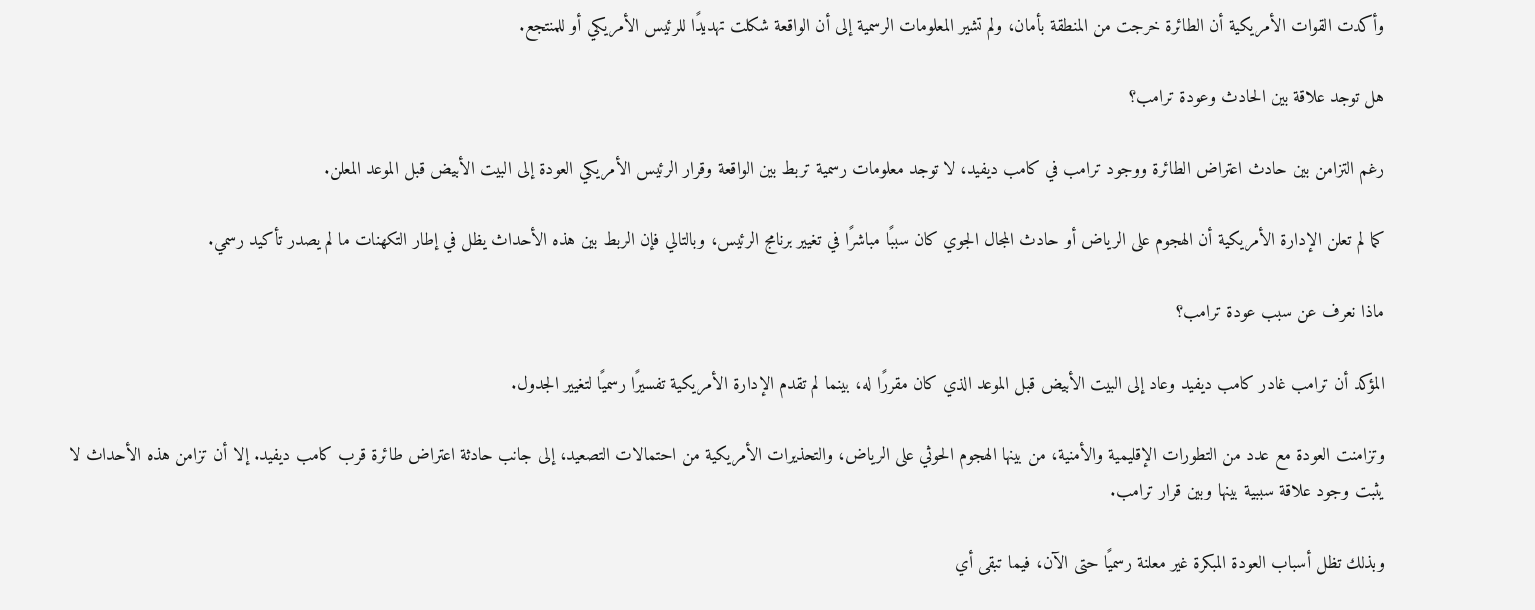وأكدت القوات الأمريكية أن الطائرة خرجت من المنطقة بأمان، ولم تشير المعلومات الرسمية إلى أن الواقعة شكلت تهديدًا للرئيس الأمريكي أو للمنتجع.

هل توجد علاقة بين الحادث وعودة ترامب؟

رغم التزامن بين حادث اعتراض الطائرة ووجود ترامب في كامب ديفيد، لا توجد معلومات رسمية تربط بين الواقعة وقرار الرئيس الأمريكي العودة إلى البيت الأبيض قبل الموعد المعلن.

كما لم تعلن الإدارة الأمريكية أن الهجوم على الرياض أو حادث المجال الجوي كان سببًا مباشرًا في تغيير برنامج الرئيس، وبالتالي فإن الربط بين هذه الأحداث يظل في إطار التكهنات ما لم يصدر تأكيد رسمي.

ماذا نعرف عن سبب عودة ترامب؟

المؤكد أن ترامب غادر كامب ديفيد وعاد إلى البيت الأبيض قبل الموعد الذي كان مقررًا له، بينما لم تقدم الإدارة الأمريكية تفسيرًا رسميًا لتغيير الجدول.

وتزامنت العودة مع عدد من التطورات الإقليمية والأمنية، من بينها الهجوم الحوثي على الرياض، والتحذيرات الأمريكية من احتمالات التصعيد، إلى جانب حادثة اعتراض طائرة قرب كامب ديفيد. إلا أن تزامن هذه الأحداث لا يثبت وجود علاقة سببية بينها وبين قرار ترامب.

وبذلك تظل أسباب العودة المبكرة غير معلنة رسميًا حتى الآن، فيما تبقى أي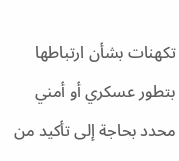تكهنات بشأن ارتباطها بتطور عسكري أو أمني محدد بحاجة إلى تأكيد من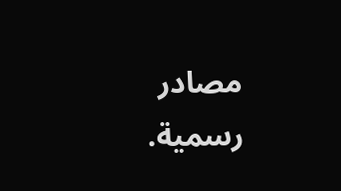مصادر رسمية.